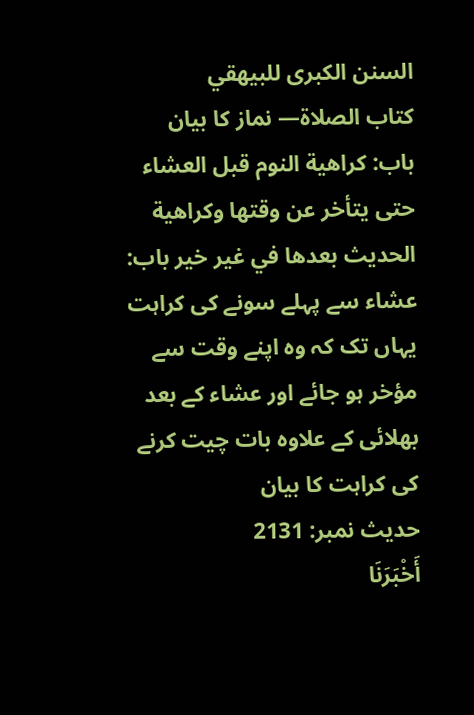السنن الكبرى للبيهقي
كتاب الصلاة— نماز کا بیان
باب: كراهية النوم قبل العشاء حتى يتأخر عن وقتها وكراهية الحديث بعدها في غير خير باب: عشاء سے پہلے سونے کی کراہت یہاں تک کہ وہ اپنے وقت سے مؤخر ہو جائے اور عشاء کے بعد بھلائی کے علاوہ بات چیت کرنے کی کراہت کا بیان
حدیث نمبر: 2131
أَخْبَرَنَا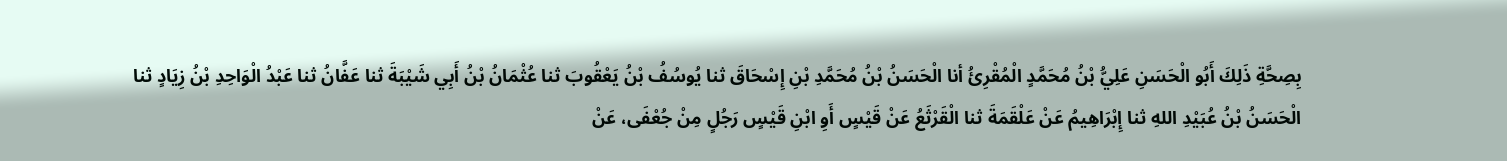بِصِحَّةِ ذَلِكَ أَبُو الْحَسَنِ عَلِيُّ بْنُ مُحَمَّدٍ الْمُقْرِئُ أنا الْحَسَنُ بْنُ مُحَمَّدِ بْنِ إِسْحَاقَ ثنا يُوسُفُ بْنُ يَعْقُوبَ ثنا عُثْمَانُ بْنُ أَبِي شَيْبَةَ ثنا عَفَّانُ ثنا عَبْدُ الْوَاحِدِ بْنُ زِيَادٍ ثنا الْحَسَنُ بْنُ عُبَيْدِ اللهِ ثنا إِبْرَاهِيمُ عَنْ عَلْقَمَةَ ثنا الْقَرْثَعُ عَنْ قَيْسٍ أَوِ ابْنِ قَيْسٍ رَجُلٍ مِنْ جُعْفَى، عَنْ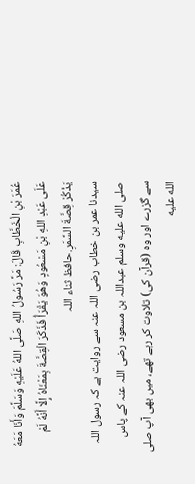عُمَرَ بْنِ الْخَطَّابِ قَالَ: مَرَّ رَسُولُ اللهِ صَلَّى اللهُ عَلَيْهِ وَسَلَّمَ وَأَنَا مَعَهُ عَلَى عَبْدِ اللهِ بْنِ مَسْعُودٍ وَهُوَ يَقْرَأُ فَذَكَرَ الْقِصَّةَ بِمَعْنَاهُ إِلَّا أَنَّهُ لَمْ يَذْكُرْ قِصَّةَ السَّمَرِ.حافظ ثناء اللہ
سیدنا عمر بن خطاب رضی اللہ عنہ سے روایت ہے کہ رسول اللہ صلى الله عليه وسلم عبداللہ بن مسعود رضی اللہ عنہ کے پاس سے گزرے اور وہ (قرآن کی) تلاوت کر رہے تھے، میں بھی آپ صلى الله عليه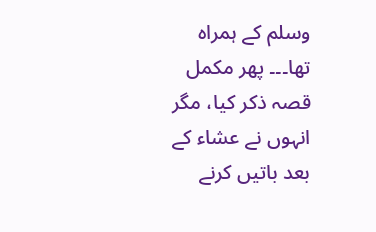وسلم کے ہمراہ تھا۔۔۔ پھر مکمل قصہ ذکر کیا، مگر انہوں نے عشاء کے بعد باتیں کرنے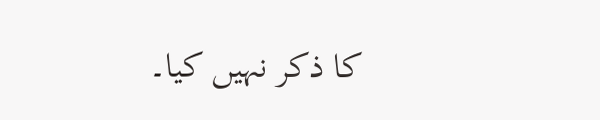کا ذکر نہیں کیا۔